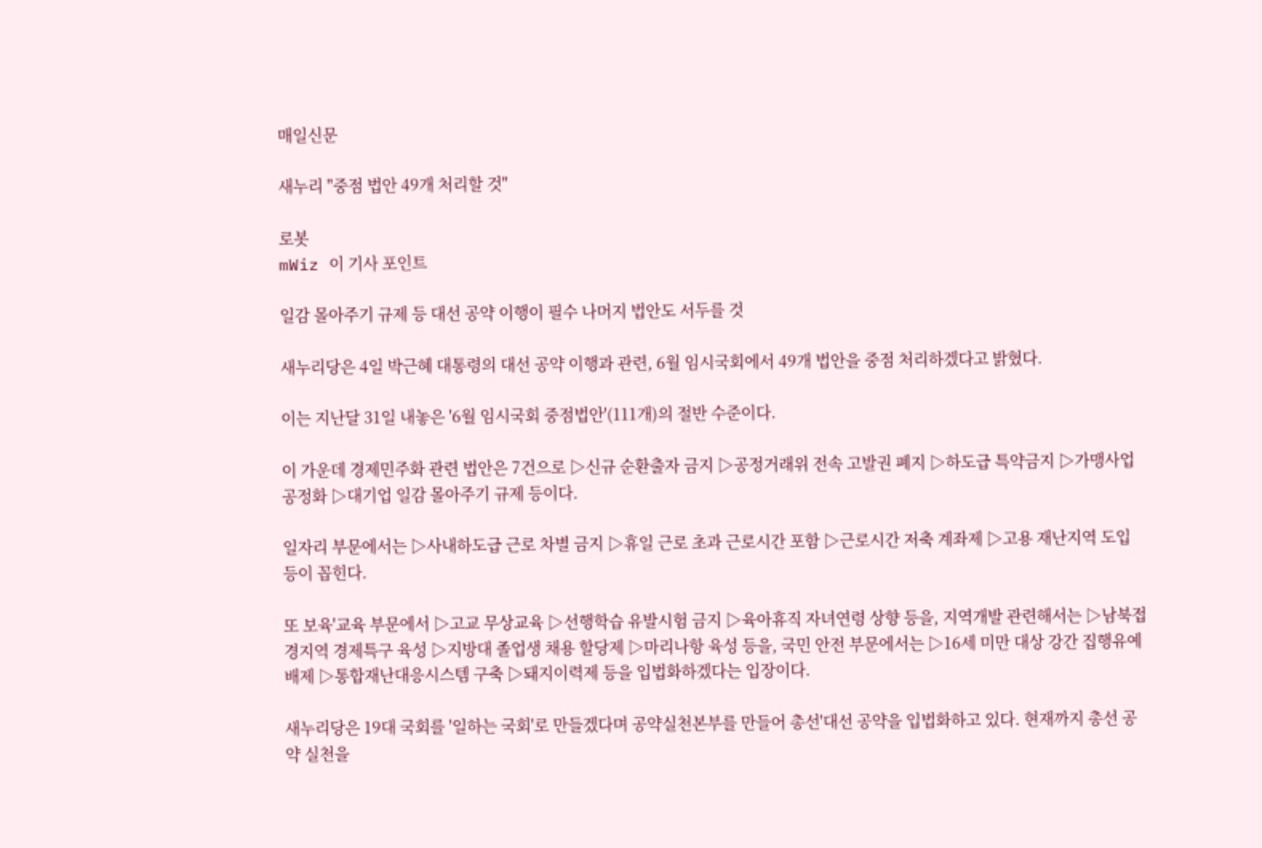매일신문

새누리 "중점 법안 49개 처리할 것"

로봇
mWiz 이 기사 포인트

일감 몰아주기 규제 등 대선 공약 이행이 필수 나머지 법안도 서두를 것

새누리당은 4일 박근혜 대통령의 대선 공약 이행과 관련, 6월 임시국회에서 49개 법안을 중점 처리하겠다고 밝혔다.

이는 지난달 31일 내놓은 '6월 임시국회 중점법안'(111개)의 절반 수준이다.

이 가운데 경제민주화 관련 법안은 7건으로 ▷신규 순환출자 금지 ▷공정거래위 전속 고발권 폐지 ▷하도급 특약금지 ▷가맹사업 공정화 ▷대기업 일감 몰아주기 규제 등이다.

일자리 부문에서는 ▷사내하도급 근로 차별 금지 ▷휴일 근로 초과 근로시간 포함 ▷근로시간 저축 계좌제 ▷고용 재난지역 도입 등이 꼽힌다.

또 보육'교육 부문에서 ▷고교 무상교육 ▷선행학습 유발시험 금지 ▷육아휴직 자녀연령 상향 등을, 지역개발 관련해서는 ▷남북접경지역 경제특구 육성 ▷지방대 졸업생 채용 할당제 ▷마리나항 육성 등을, 국민 안전 부문에서는 ▷16세 미만 대상 강간 집행유예 배제 ▷통합재난대응시스템 구축 ▷돼지이력제 등을 입법화하겠다는 입장이다.

새누리당은 19대 국회를 '일하는 국회'로 만들겠다며 공약실천본부를 만들어 총선'대선 공약을 입법화하고 있다. 현재까지 총선 공약 실천을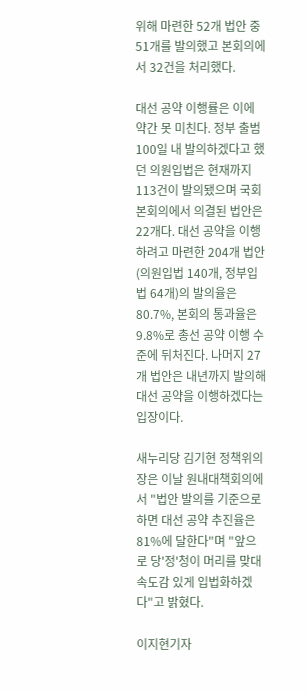위해 마련한 52개 법안 중 51개를 발의했고 본회의에서 32건을 처리했다.

대선 공약 이행률은 이에 약간 못 미친다. 정부 출범 100일 내 발의하겠다고 했던 의원입법은 현재까지 113건이 발의됐으며 국회 본회의에서 의결된 법안은 22개다. 대선 공약을 이행하려고 마련한 204개 법안(의원입법 140개, 정부입법 64개)의 발의율은 80.7%, 본회의 통과율은 9.8%로 총선 공약 이행 수준에 뒤처진다. 나머지 27개 법안은 내년까지 발의해 대선 공약을 이행하겠다는 입장이다.

새누리당 김기현 정책위의장은 이날 원내대책회의에서 "법안 발의를 기준으로 하면 대선 공약 추진율은 81%에 달한다"며 "앞으로 당'정'청이 머리를 맞대 속도감 있게 입법화하겠다"고 밝혔다.

이지현기자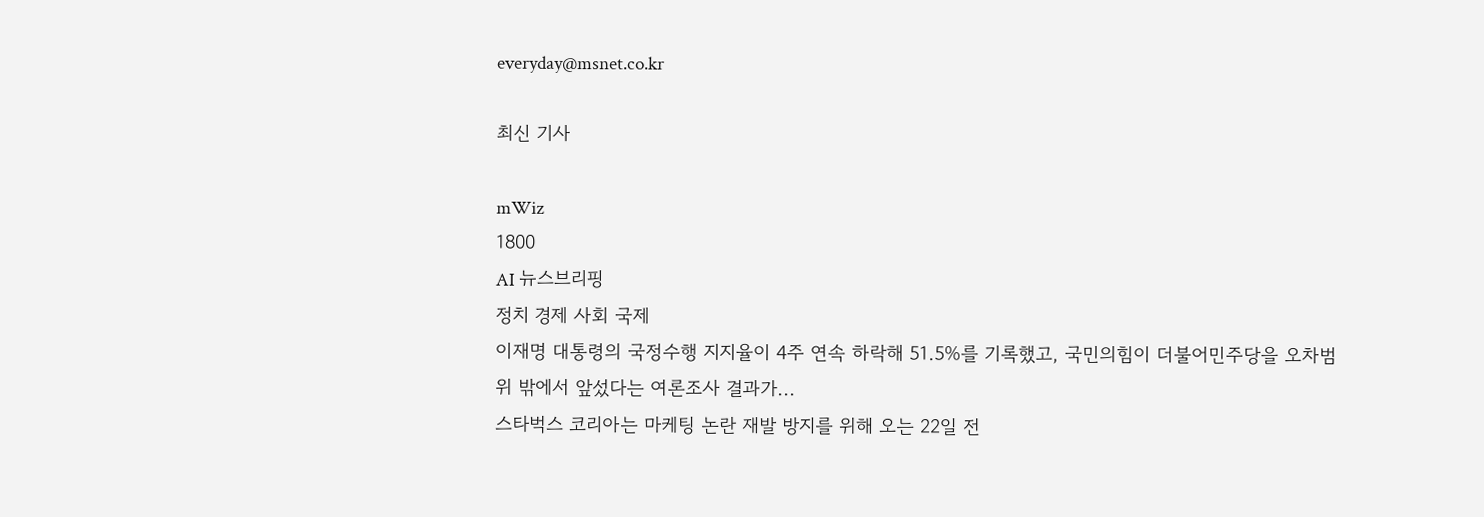everyday@msnet.co.kr

최신 기사

mWiz
1800
AI 뉴스브리핑
정치 경제 사회 국제
이재명 대통령의 국정수행 지지율이 4주 연속 하락해 51.5%를 기록했고, 국민의힘이 더불어민주당을 오차범위 밖에서 앞섰다는 여론조사 결과가...
스타벅스 코리아는 마케팅 논란 재발 방지를 위해 오는 22일 전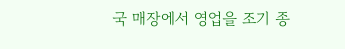국 매장에서 영업을 조기 종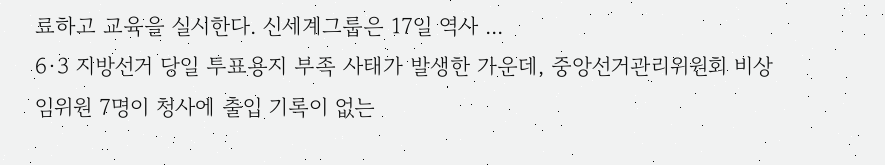료하고 교육을 실시한다. 신세계그룹은 17일 역사 ...
6·3 지방선거 당일 투표용지 부족 사태가 발생한 가운데, 중앙선거관리위원회 비상임위원 7명이 청사에 출입 기록이 없는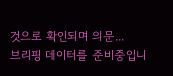것으로 확인되며 의문...
브리핑 데이터를 준비중입니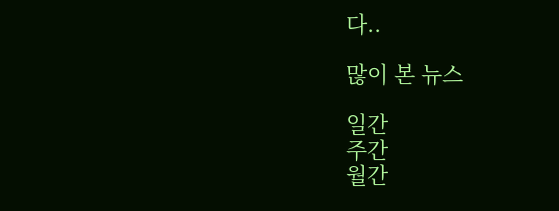다..

많이 본 뉴스

일간
주간
월간